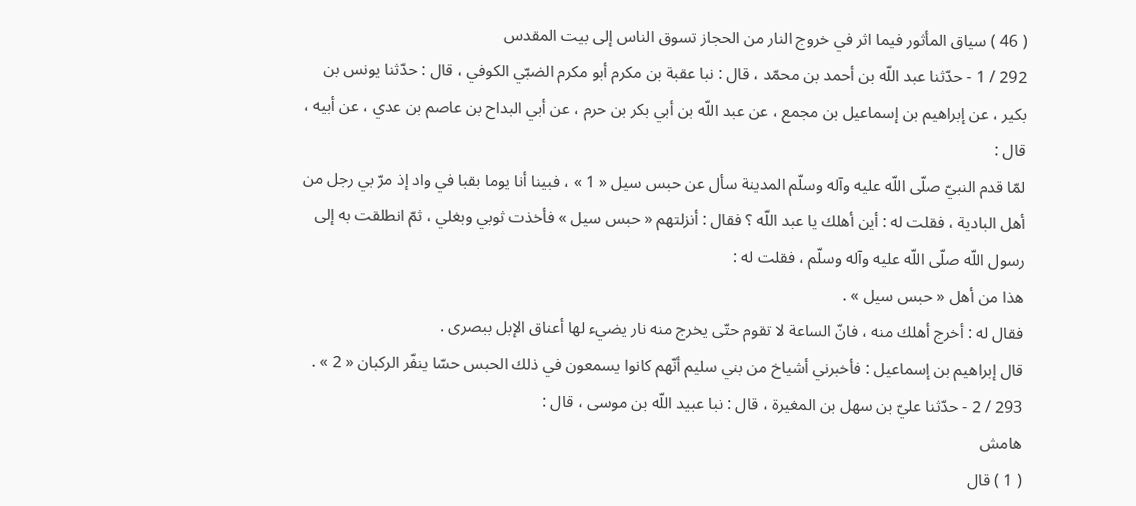( 46 ) سياق المأثور فيما اثر في خروج النار من الحجاز تسوق الناس إلى بيت المقدس
292 / 1 - حدّثنا عبد اللّه بن أحمد بن محمّد ، قال : نبا عقبة بن مكرم أبو مكرم الضبّي الكوفي ، قال : حدّثنا يونس بن بكير ، عن إبراهيم بن إسماعيل بن مجمع ، عن عبد اللّه بن أبي بكر بن حرم ، عن أبي البداح بن عاصم بن عدي ، عن أبيه ، قال :
لمّا قدم النبيّ صلّى اللّه عليه وآله وسلّم المدينة سأل عن حبس سيل « 1 » ، فبينا أنا يوما بقبا في واد إذ مرّ بي رجل من أهل البادية ، فقلت له : أين أهلك يا عبد اللّه ؟ فقال : أنزلتهم « حبس سيل » فأخذت ثوبي وبغلي ، ثمّ انطلقت به إلى رسول اللّه صلّى اللّه عليه وآله وسلّم ، فقلت له :
هذا من أهل « حبس سيل » .
فقال له : أخرج أهلك منه ، فانّ الساعة لا تقوم حتّى يخرج منه نار يضيء لها أعناق الإبل ببصرى .
قال إبراهيم بن إسماعيل : فأخبرني أشياخ من بني سليم أنّهم كانوا يسمعون في ذلك الحبس حسّا ينفّر الركبان « 2 » .
293 / 2 - حدّثنا عليّ بن سهل بن المغيرة ، قال : نبا عبيد اللّه بن موسى ، قال :
هامش
( 1 ) قال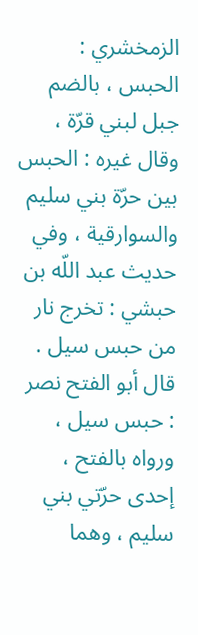الزمخشري : الحبس ، بالضم جبل لبني قرّة ، وقال غيره : الحبس بين حرّة بني سليم والسوارقية ، وفي حديث عبد اللّه بن حبشي : تخرج نار من حبس سيل .
قال أبو الفتح نصر : حبس سيل ، ورواه بالفتح ، إحدى حرّتي بني سليم ، وهما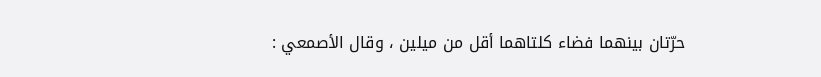حرّتان بينهما فضاء كلتاهما أقل من ميلين ، وقال الأصمعي :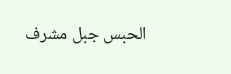الحبس جبل مشرف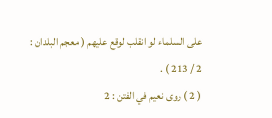على السلماء لو انقلب لوقع عليهم ( معجم البلدان : 2 / 213 ) .
( 2 ) روى نعيم في الفتن : 2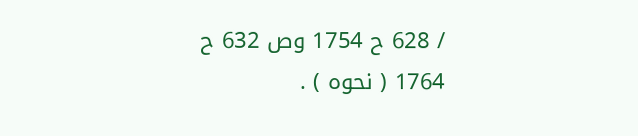/ 628 ح 1754 وص 632 ح 1764 ( نحوه ) .